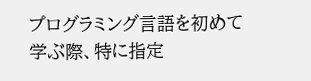プログラミング言語を初めて学ぶ際、特に指定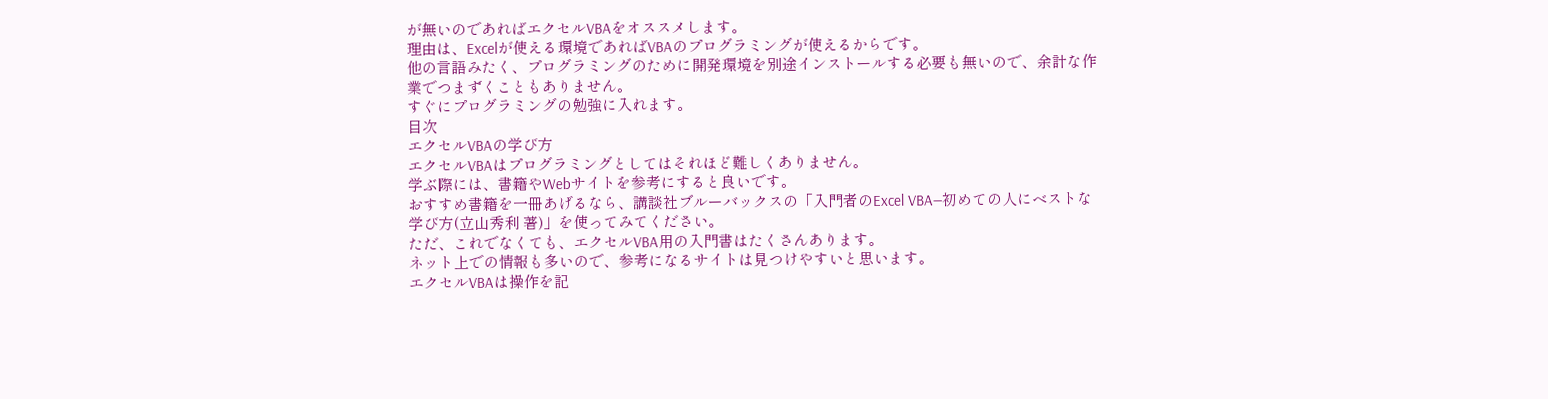が無いのであればエクセルVBAをオススメします。
理由は、Excelが使える環境であればVBAのプログラミングが使えるからです。
他の言語みたく、プログラミングのために開発環境を別途インストールする必要も無いので、余計な作業でつまずくこともありません。
すぐにプログラミングの勉強に入れます。
目次
エクセルVBAの学び方
エクセルVBAはプログラミングとしてはそれほど難しくありません。
学ぶ際には、書籍やWebサイトを参考にすると良いです。
おすすめ書籍を一冊あげるなら、講談社ブルーバックスの「入門者のExcel VBA―初めての人にベストな学び方(立山秀利 著)」を使ってみてください。
ただ、これでなくても、エクセルVBA用の入門書はたくさんあります。
ネット上での情報も多いので、参考になるサイトは見つけやすいと思います。
エクセルVBAは操作を記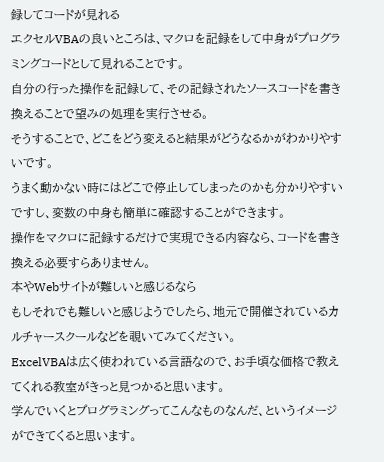録してコードが見れる
エクセルVBAの良いところは、マクロを記録をして中身がプログラミングコードとして見れることです。
自分の行った操作を記録して、その記録されたソースコードを書き換えることで望みの処理を実行させる。
そうすることで、どこをどう変えると結果がどうなるかがわかりやすいです。
うまく動かない時にはどこで停止してしまったのかも分かりやすいですし、変数の中身も簡単に確認することができます。
操作をマクロに記録するだけで実現できる内容なら、コードを書き換える必要すらありません。
本やWebサイトが難しいと感じるなら
もしそれでも難しいと感じようでしたら、地元で開催されているカルチャースクールなどを覗いてみてください。
ExcelVBAは広く使われている言語なので、お手頃な価格で教えてくれる教室がきっと見つかると思います。
学んでいくとプログラミングってこんなものなんだ、というイメージができてくると思います。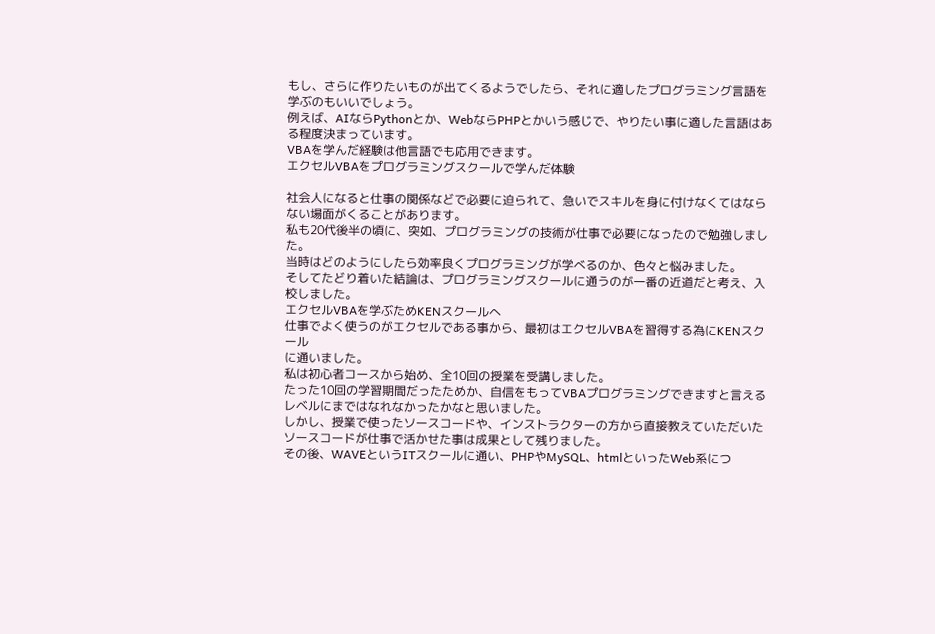もし、さらに作りたいものが出てくるようでしたら、それに適したプログラミング言語を学ぶのもいいでしょう。
例えば、AIならPythonとか、WebならPHPとかいう感じで、やりたい事に適した言語はある程度決まっています。
VBAを学んだ経験は他言語でも応用できます。
エクセルVBAをプログラミングスクールで学んだ体験

社会人になると仕事の関係などで必要に迫られて、急いでスキルを身に付けなくてはならない場面がくることがあります。
私も20代後半の頃に、突如、プログラミングの技術が仕事で必要になったので勉強しました。
当時はどのようにしたら効率良くプログラミングが学べるのか、色々と悩みました。
そしてたどり着いた結論は、プログラミングスクールに通うのが一番の近道だと考え、入校しました。
エクセルVBAを学ぶためKENスクールへ
仕事でよく使うのがエクセルである事から、最初はエクセルVBAを習得する為にKENスクール
に通いました。
私は初心者コースから始め、全10回の授業を受講しました。
たった10回の学習期間だったためか、自信をもってVBAプログラミングできますと言えるレベルにまではなれなかったかなと思いました。
しかし、授業で使ったソースコードや、インストラクターの方から直接教えていただいたソースコードが仕事で活かせた事は成果として残りました。
その後、WAVEというITスクールに通い、PHPやMySQL、htmlといったWeb系につ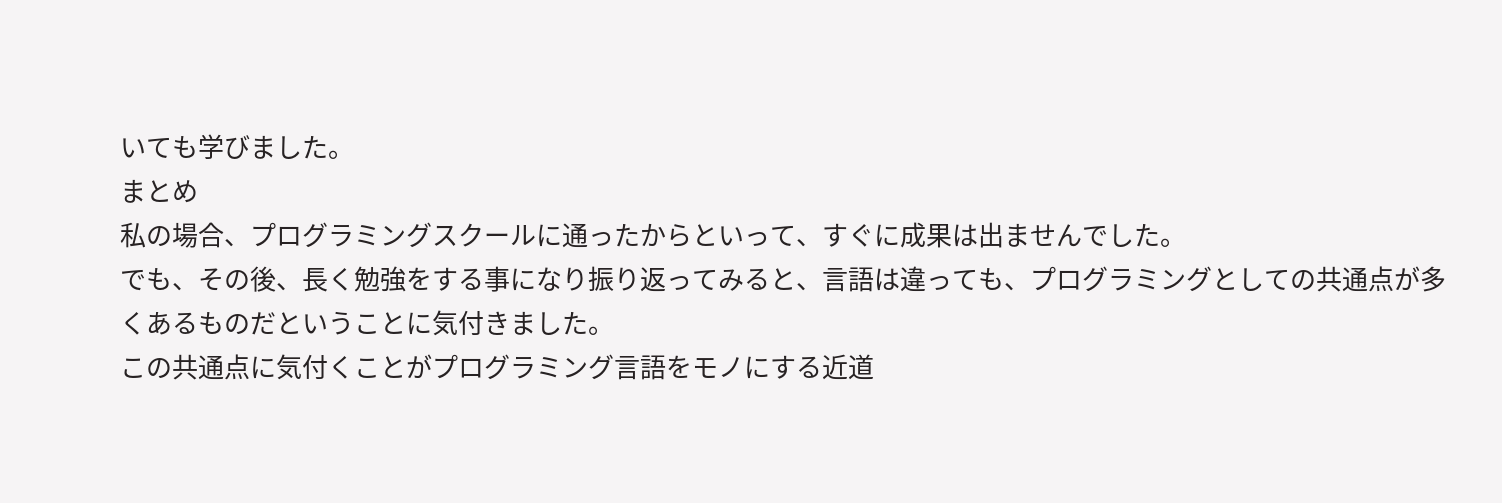いても学びました。
まとめ
私の場合、プログラミングスクールに通ったからといって、すぐに成果は出ませんでした。
でも、その後、長く勉強をする事になり振り返ってみると、言語は違っても、プログラミングとしての共通点が多くあるものだということに気付きました。
この共通点に気付くことがプログラミング言語をモノにする近道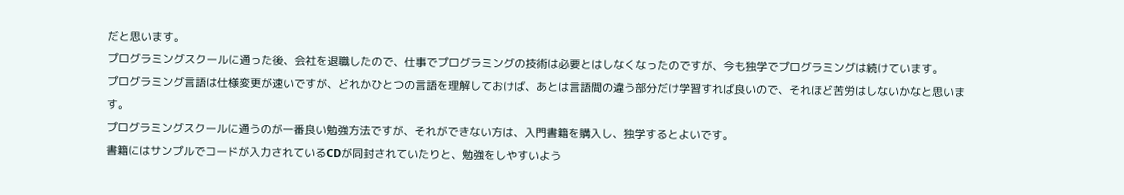だと思います。
プログラミングスクールに通った後、会社を退職したので、仕事でプログラミングの技術は必要とはしなくなったのですが、今も独学でプログラミングは続けています。
プログラミング言語は仕様変更が速いですが、どれかひとつの言語を理解しておけば、あとは言語間の違う部分だけ学習すれば良いので、それほど苦労はしないかなと思います。
プログラミングスクールに通うのが一番良い勉強方法ですが、それができない方は、入門書籍を購入し、独学するとよいです。
書籍にはサンプルでコードが入力されているCDが同封されていたりと、勉強をしやすいよう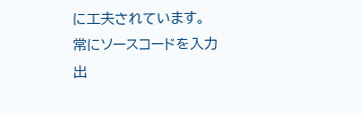に工夫されています。
常にソースコードを入力出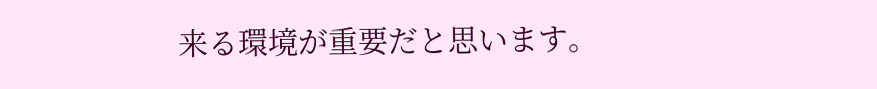来る環境が重要だと思います。